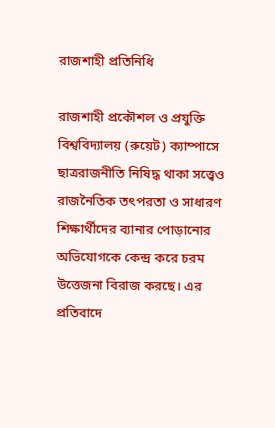রাজশাহী প্রতিনিধি

রাজশাহী প্রকৌশল ও প্রযুক্তি বিশ্ববিদ্যালয় (রুয়েট) ক্যাম্পাসে ছাত্ররাজনীতি নিষিদ্ধ থাকা সত্ত্বেও রাজনৈতিক তৎপরতা ও সাধারণ শিক্ষার্থীদের ব্যানার পোড়ানোর অভিযোগকে কেন্দ্র করে চরম উত্তেজনা বিরাজ করছে। এর প্রতিবাদে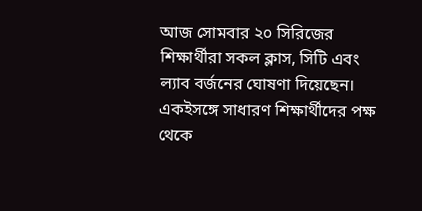আজ সোমবার ২০ সিরিজের শিক্ষার্থীরা সকল ক্লাস, সিটি এবং ল্যাব বর্জনের ঘোষণা দিয়েছেন।
একইসঙ্গে সাধারণ শিক্ষার্থীদের পক্ষ থেকে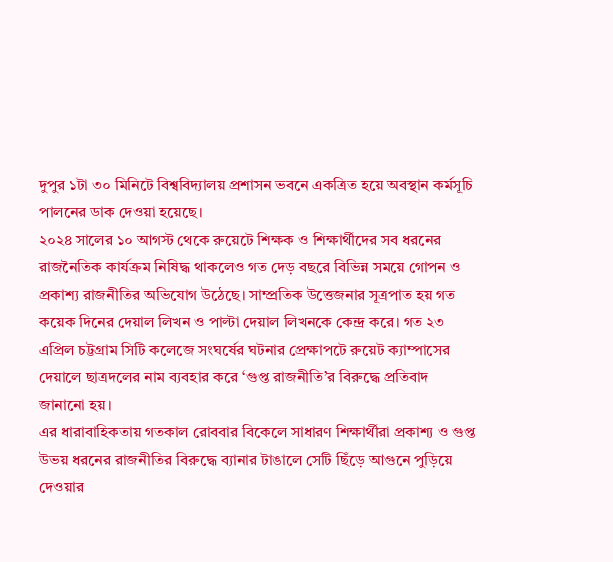দুপুর ১টা ৩০ মিনিটে বিশ্ববিদ্যালয় প্রশাসন ভবনে একত্রিত হয়ে অবস্থান কর্মসূচি পালনের ডাক দেওয়া হয়েছে।
২০২৪ সালের ১০ আগস্ট থেকে রুয়েটে শিক্ষক ও শিক্ষার্থীদের সব ধরনের রাজনৈতিক কার্যক্রম নিষিদ্ধ থাকলেও গত দেড় বছরে বিভিন্ন সময়ে গোপন ও প্রকাশ্য রাজনীতির অভিযোগ উঠেছে। সাম্প্রতিক উত্তেজনার সূত্রপাত হয় গত কয়েক দিনের দেয়াল লিখন ও পাল্টা দেয়াল লিখনকে কেন্দ্র করে। গত ২৩ এপ্রিল চট্টগ্রাম সিটি কলেজে সংঘর্ষের ঘটনার প্রেক্ষাপটে রুয়েট ক্যাম্পাসের দেয়ালে ছাত্রদলের নাম ব্যবহার করে ‘গুপ্ত রাজনীতি’র বিরুদ্ধে প্রতিবাদ জানানো হয়।
এর ধারাবাহিকতায় গতকাল রোববার বিকেলে সাধারণ শিক্ষার্থীরা প্রকাশ্য ও গুপ্ত উভয় ধরনের রাজনীতির বিরুদ্ধে ব্যানার টাঙালে সেটি ছিঁড়ে আগুনে পুড়িয়ে দেওয়ার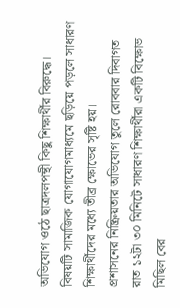অভিযোগ ওঠে ছাত্রদলপন্থী কিছু শিক্ষার্থীর বিরুদ্ধে। বিষয়টি সামাজিক যোগাযোগমাধ্যমে ছড়িয়ে পড়লে সাধারণ শিক্ষার্থীদের মধ্যে তীব্র ক্ষোভের সৃষ্টি হয়।
প্রশাসনের নিষ্ক্রিয়তার অভিযোগ তুলে রোববার দিবাগত রাত ১২টা ৩০ মিনিটে সাধারণ শিক্ষার্থীরা একটি বিক্ষোভ মিছিল বের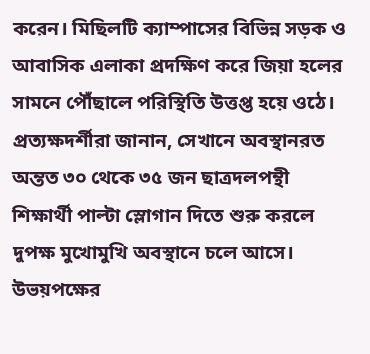করেন। মিছিলটি ক্যাম্পাসের বিভিন্ন সড়ক ও আবাসিক এলাকা প্রদক্ষিণ করে জিয়া হলের সামনে পৌঁছালে পরিস্থিতি উত্তপ্ত হয়ে ওঠে।
প্রত্যক্ষদর্শীরা জানান, সেখানে অবস্থানরত অন্তত ৩০ থেকে ৩৫ জন ছাত্রদলপন্থী শিক্ষার্থী পাল্টা স্লোগান দিতে শুরু করলে দুপক্ষ মুখোমুখি অবস্থানে চলে আসে। উভয়পক্ষের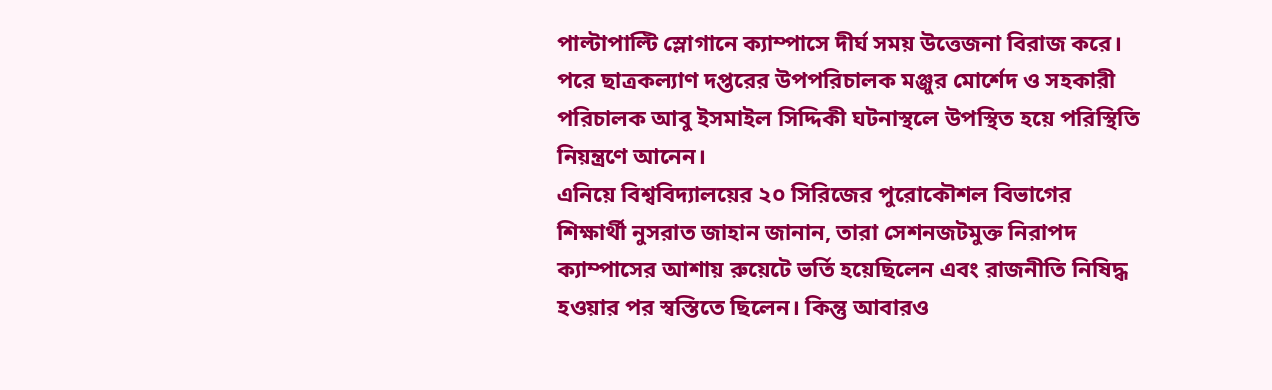পাল্টাপাল্টি স্লোগানে ক্যাম্পাসে দীর্ঘ সময় উত্তেজনা বিরাজ করে। পরে ছাত্রকল্যাণ দপ্তরের উপপরিচালক মঞ্জুর মোর্শেদ ও সহকারী পরিচালক আবু ইসমাইল সিদ্দিকী ঘটনাস্থলে উপস্থিত হয়ে পরিস্থিতি নিয়ন্ত্রণে আনেন।
এনিয়ে বিশ্ববিদ্যালয়ের ২০ সিরিজের পুরোকৌশল বিভাগের শিক্ষার্থী নুসরাত জাহান জানান, তারা সেশনজটমুক্ত নিরাপদ ক্যাম্পাসের আশায় রুয়েটে ভর্তি হয়েছিলেন এবং রাজনীতি নিষিদ্ধ হওয়ার পর স্বস্তিতে ছিলেন। কিন্তু আবারও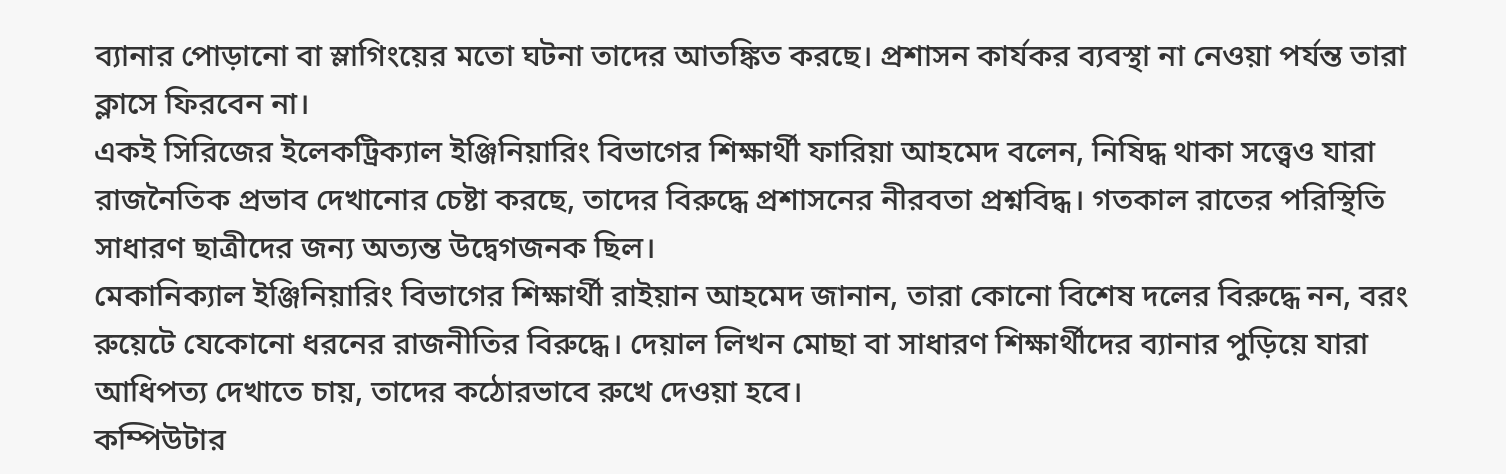ব্যানার পোড়ানো বা স্লাগিংয়ের মতো ঘটনা তাদের আতঙ্কিত করছে। প্রশাসন কার্যকর ব্যবস্থা না নেওয়া পর্যন্ত তারা ক্লাসে ফিরবেন না।
একই সিরিজের ইলেকট্রিক্যাল ইঞ্জিনিয়ারিং বিভাগের শিক্ষার্থী ফারিয়া আহমেদ বলেন, নিষিদ্ধ থাকা সত্ত্বেও যারা রাজনৈতিক প্রভাব দেখানোর চেষ্টা করছে, তাদের বিরুদ্ধে প্রশাসনের নীরবতা প্রশ্নবিদ্ধ। গতকাল রাতের পরিস্থিতি সাধারণ ছাত্রীদের জন্য অত্যন্ত উদ্বেগজনক ছিল।
মেকানিক্যাল ইঞ্জিনিয়ারিং বিভাগের শিক্ষার্থী রাইয়ান আহমেদ জানান, তারা কোনো বিশেষ দলের বিরুদ্ধে নন, বরং রুয়েটে যেকোনো ধরনের রাজনীতির বিরুদ্ধে। দেয়াল লিখন মোছা বা সাধারণ শিক্ষার্থীদের ব্যানার পুড়িয়ে যারা আধিপত্য দেখাতে চায়, তাদের কঠোরভাবে রুখে দেওয়া হবে।
কম্পিউটার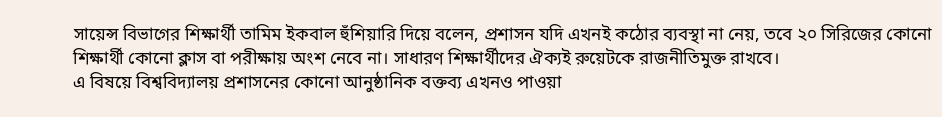সায়েন্স বিভাগের শিক্ষার্থী তামিম ইকবাল হুঁশিয়ারি দিয়ে বলেন, প্রশাসন যদি এখনই কঠোর ব্যবস্থা না নেয়, তবে ২০ সিরিজের কোনো শিক্ষার্থী কোনো ক্লাস বা পরীক্ষায় অংশ নেবে না। সাধারণ শিক্ষার্থীদের ঐক্যই রুয়েটকে রাজনীতিমুক্ত রাখবে।
এ বিষয়ে বিশ্ববিদ্যালয় প্রশাসনের কোনো আনুষ্ঠানিক বক্তব্য এখনও পাওয়া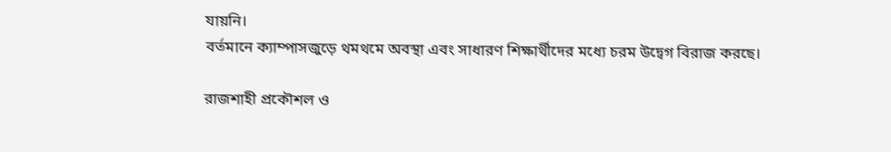যায়নি।
বর্তমানে ক্যাম্পাসজুড়ে থমথমে অবস্থা এবং সাধারণ শিক্ষার্থীদের মধ্যে চরম উদ্বেগ বিরাজ করছে।

রাজশাহী প্রকৌশল ও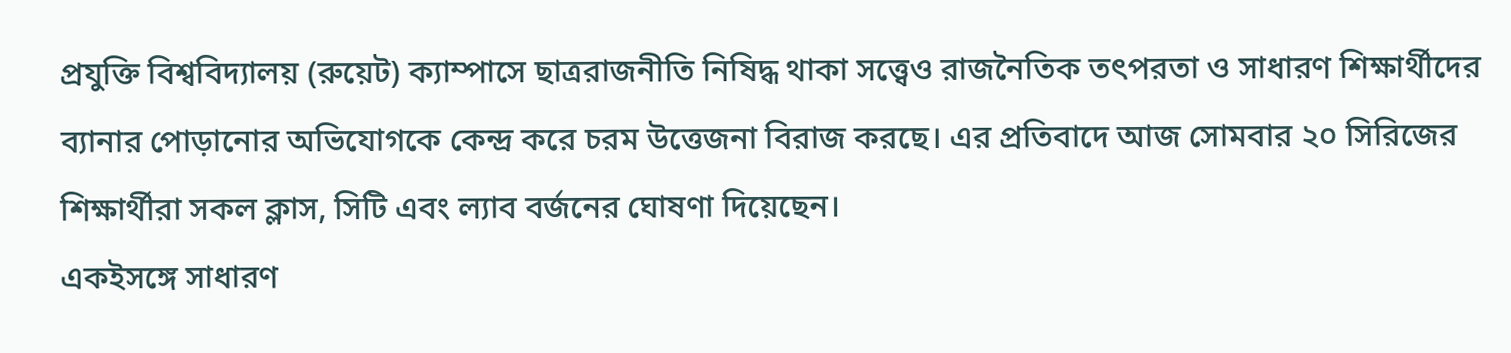প্রযুক্তি বিশ্ববিদ্যালয় (রুয়েট) ক্যাম্পাসে ছাত্ররাজনীতি নিষিদ্ধ থাকা সত্ত্বেও রাজনৈতিক তৎপরতা ও সাধারণ শিক্ষার্থীদের ব্যানার পোড়ানোর অভিযোগকে কেন্দ্র করে চরম উত্তেজনা বিরাজ করছে। এর প্রতিবাদে আজ সোমবার ২০ সিরিজের শিক্ষার্থীরা সকল ক্লাস, সিটি এবং ল্যাব বর্জনের ঘোষণা দিয়েছেন।
একইসঙ্গে সাধারণ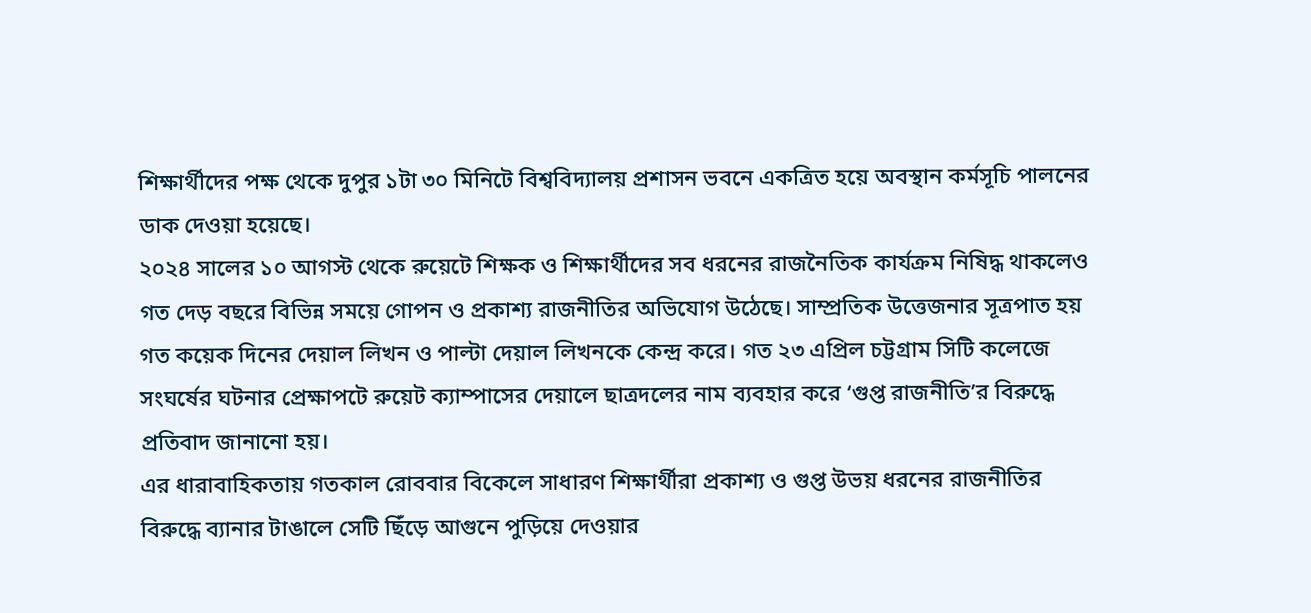শিক্ষার্থীদের পক্ষ থেকে দুপুর ১টা ৩০ মিনিটে বিশ্ববিদ্যালয় প্রশাসন ভবনে একত্রিত হয়ে অবস্থান কর্মসূচি পালনের ডাক দেওয়া হয়েছে।
২০২৪ সালের ১০ আগস্ট থেকে রুয়েটে শিক্ষক ও শিক্ষার্থীদের সব ধরনের রাজনৈতিক কার্যক্রম নিষিদ্ধ থাকলেও গত দেড় বছরে বিভিন্ন সময়ে গোপন ও প্রকাশ্য রাজনীতির অভিযোগ উঠেছে। সাম্প্রতিক উত্তেজনার সূত্রপাত হয় গত কয়েক দিনের দেয়াল লিখন ও পাল্টা দেয়াল লিখনকে কেন্দ্র করে। গত ২৩ এপ্রিল চট্টগ্রাম সিটি কলেজে সংঘর্ষের ঘটনার প্রেক্ষাপটে রুয়েট ক্যাম্পাসের দেয়ালে ছাত্রদলের নাম ব্যবহার করে ‘গুপ্ত রাজনীতি’র বিরুদ্ধে প্রতিবাদ জানানো হয়।
এর ধারাবাহিকতায় গতকাল রোববার বিকেলে সাধারণ শিক্ষার্থীরা প্রকাশ্য ও গুপ্ত উভয় ধরনের রাজনীতির বিরুদ্ধে ব্যানার টাঙালে সেটি ছিঁড়ে আগুনে পুড়িয়ে দেওয়ার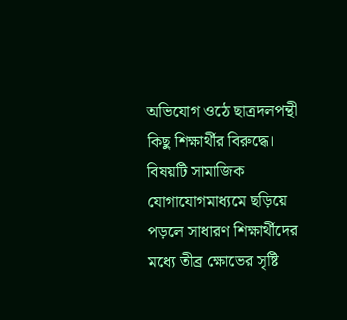অভিযোগ ওঠে ছাত্রদলপন্থী কিছু শিক্ষার্থীর বিরুদ্ধে। বিষয়টি সামাজিক যোগাযোগমাধ্যমে ছড়িয়ে পড়লে সাধারণ শিক্ষার্থীদের মধ্যে তীব্র ক্ষোভের সৃষ্টি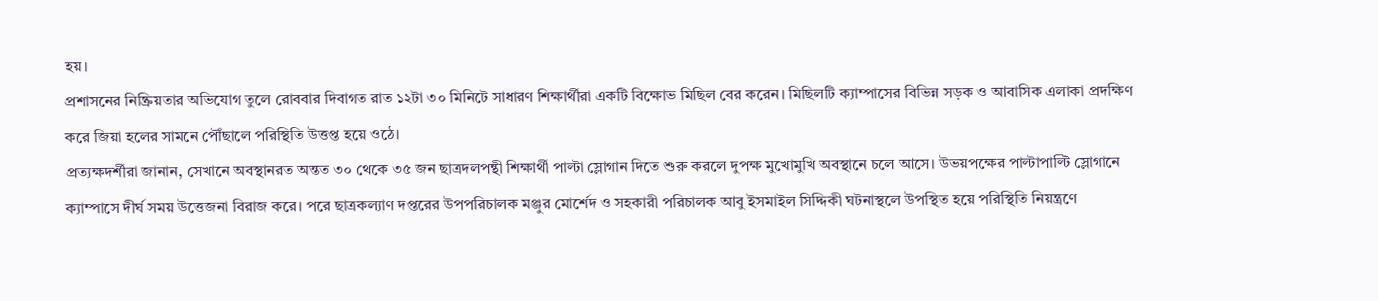হয়।
প্রশাসনের নিষ্ক্রিয়তার অভিযোগ তুলে রোববার দিবাগত রাত ১২টা ৩০ মিনিটে সাধারণ শিক্ষার্থীরা একটি বিক্ষোভ মিছিল বের করেন। মিছিলটি ক্যাম্পাসের বিভিন্ন সড়ক ও আবাসিক এলাকা প্রদক্ষিণ করে জিয়া হলের সামনে পৌঁছালে পরিস্থিতি উত্তপ্ত হয়ে ওঠে।
প্রত্যক্ষদর্শীরা জানান, সেখানে অবস্থানরত অন্তত ৩০ থেকে ৩৫ জন ছাত্রদলপন্থী শিক্ষার্থী পাল্টা স্লোগান দিতে শুরু করলে দুপক্ষ মুখোমুখি অবস্থানে চলে আসে। উভয়পক্ষের পাল্টাপাল্টি স্লোগানে ক্যাম্পাসে দীর্ঘ সময় উত্তেজনা বিরাজ করে। পরে ছাত্রকল্যাণ দপ্তরের উপপরিচালক মঞ্জুর মোর্শেদ ও সহকারী পরিচালক আবু ইসমাইল সিদ্দিকী ঘটনাস্থলে উপস্থিত হয়ে পরিস্থিতি নিয়ন্ত্রণে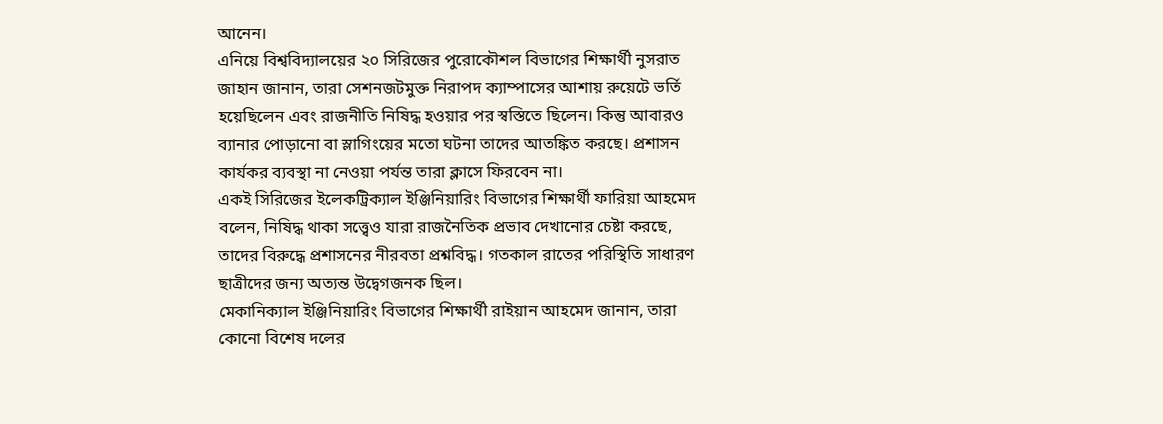আনেন।
এনিয়ে বিশ্ববিদ্যালয়ের ২০ সিরিজের পুরোকৌশল বিভাগের শিক্ষার্থী নুসরাত জাহান জানান, তারা সেশনজটমুক্ত নিরাপদ ক্যাম্পাসের আশায় রুয়েটে ভর্তি হয়েছিলেন এবং রাজনীতি নিষিদ্ধ হওয়ার পর স্বস্তিতে ছিলেন। কিন্তু আবারও ব্যানার পোড়ানো বা স্লাগিংয়ের মতো ঘটনা তাদের আতঙ্কিত করছে। প্রশাসন কার্যকর ব্যবস্থা না নেওয়া পর্যন্ত তারা ক্লাসে ফিরবেন না।
একই সিরিজের ইলেকট্রিক্যাল ইঞ্জিনিয়ারিং বিভাগের শিক্ষার্থী ফারিয়া আহমেদ বলেন, নিষিদ্ধ থাকা সত্ত্বেও যারা রাজনৈতিক প্রভাব দেখানোর চেষ্টা করছে, তাদের বিরুদ্ধে প্রশাসনের নীরবতা প্রশ্নবিদ্ধ। গতকাল রাতের পরিস্থিতি সাধারণ ছাত্রীদের জন্য অত্যন্ত উদ্বেগজনক ছিল।
মেকানিক্যাল ইঞ্জিনিয়ারিং বিভাগের শিক্ষার্থী রাইয়ান আহমেদ জানান, তারা কোনো বিশেষ দলের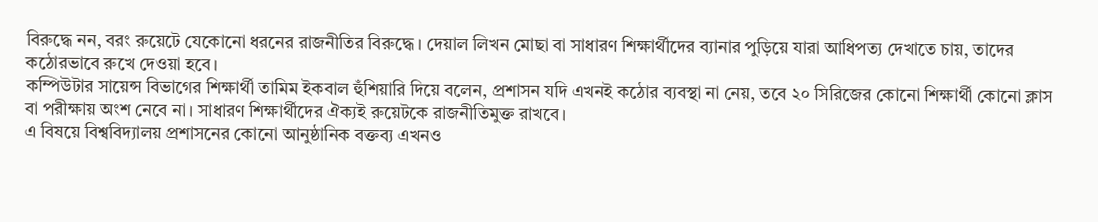বিরুদ্ধে নন, বরং রুয়েটে যেকোনো ধরনের রাজনীতির বিরুদ্ধে। দেয়াল লিখন মোছা বা সাধারণ শিক্ষার্থীদের ব্যানার পুড়িয়ে যারা আধিপত্য দেখাতে চায়, তাদের কঠোরভাবে রুখে দেওয়া হবে।
কম্পিউটার সায়েন্স বিভাগের শিক্ষার্থী তামিম ইকবাল হুঁশিয়ারি দিয়ে বলেন, প্রশাসন যদি এখনই কঠোর ব্যবস্থা না নেয়, তবে ২০ সিরিজের কোনো শিক্ষার্থী কোনো ক্লাস বা পরীক্ষায় অংশ নেবে না। সাধারণ শিক্ষার্থীদের ঐক্যই রুয়েটকে রাজনীতিমুক্ত রাখবে।
এ বিষয়ে বিশ্ববিদ্যালয় প্রশাসনের কোনো আনুষ্ঠানিক বক্তব্য এখনও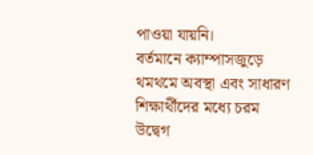পাওয়া যায়নি।
বর্তমানে ক্যাম্পাসজুড়ে থমথমে অবস্থা এবং সাধারণ শিক্ষার্থীদের মধ্যে চরম উদ্বেগ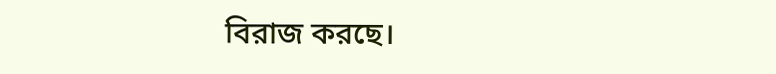বিরাজ করছে।